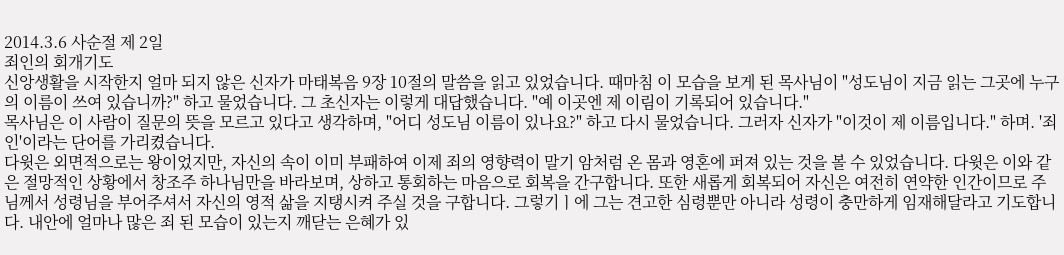2014.3.6 사순절 제 2일
죄인의 회개기도
신앙생활을 시작한지 얼마 되지 않은 신자가 마태복음 9장 10절의 말씀을 읽고 있었습니다. 때마침 이 모습을 보게 된 목사님이 "성도님이 지금 읽는 그곳에 누구의 이름이 쓰여 있습니까?" 하고 물었습니다. 그 초신자는 이렇게 대답했습니다. "예 이곳엔 제 이림이 기록되어 있습니다."
목사님은 이 사람이 질문의 뜻을 모르고 있다고 생각하며, "어디 성도님 이름이 있나요?" 하고 다시 물었습니다. 그러자 신자가 "이것이 제 이름입니다." 하며. '죄인'이라는 단어를 가리켰습니다.
다윗은 외면적으로는 왕이었지만, 자신의 속이 이미 부패하여 이제 죄의 영향력이 말기 암처럼 온 몸과 영혼에 퍼져 있는 것을 볼 수 있었습니다. 다윗은 이와 같은 절망적인 상황에서 창조주 하나님만을 바라보며, 상하고 통회하는 마음으로 회복을 간구합니다. 또한 새롭게 회복되어 자신은 여전히 연약한 인간이므로 주님께서 성령님을 부어주셔서 자신의 영적 삶을 지탱시켜 주실 것을 구합니다. 그렇기ㅣ에 그는 견고한 심령뿐만 아니라 성령이 충만하게 임재해달라고 기도합니다. 내안에 얼마나 많은 죄 된 모습이 있는지 깨닫는 은혜가 있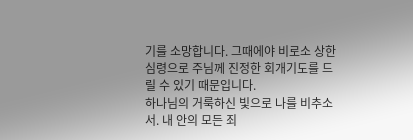기를 소망합니다. 그때에야 비로소 상한 심령으로 주님께 진정한 회개기도를 드릴 수 있기 때문입니다.
하나님의 거룩하신 빛으로 나를 비추소서. 내 안의 모든 죄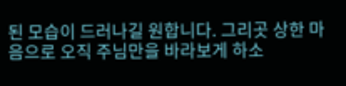된 모습이 드러나길 원합니다. 그리곳 상한 마음으로 오직 주님만을 바라보게 하소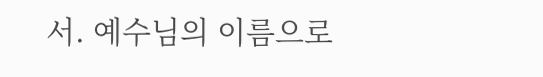서. 예수님의 이름으로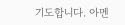기도합니다. 아멘